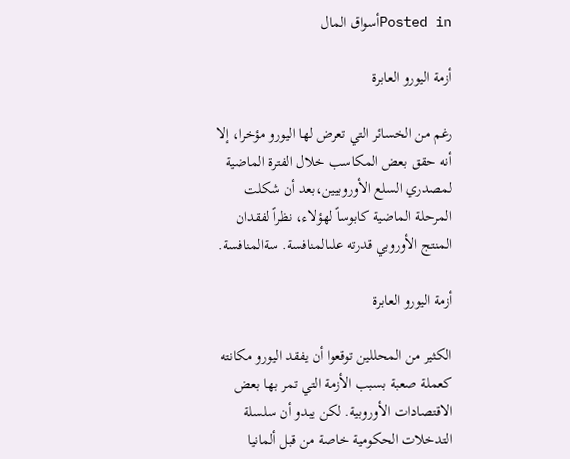Posted inأسواق المال

أزمة اليورو العابرة

رغم من الخسائر التي تعرض لها اليورو مؤخرا، إلا أنه حقق بعض المكاسب خلال الفترة الماضية لمصدري السلع الأوروبيين،بعد أن شكلت المرحلة الماضية كابوساً لهؤلاء، نظراً لفقدان المنتج الأوروبي قدرته علىالمنافسة. سةالمنافسة.

أزمة اليورو العابرة

الكثير من المحللين توقعوا أن يفقد اليورو مكانته كعملة صعبة بسبب الأزمة التي تمر بها بعض الاقتصادات الأوروبية. لكن يبدو أن سلسلة التدخلات الحكومية خاصة من قبل ألمانيا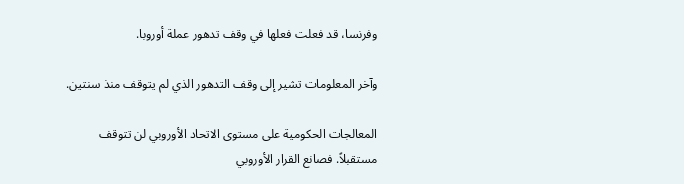وفرنسا، قد فعلت فعلها في وقف تدهور عملة أوروبا.

وآخر المعلومات تشير إلى وقف التدهور الذي لم يتوقف منذ سنتين.

المعالجات الحكومية على مستوى الاتحاد الأوروبي لن تتوقف مستقبلاً. فصانع القرار الأوروبي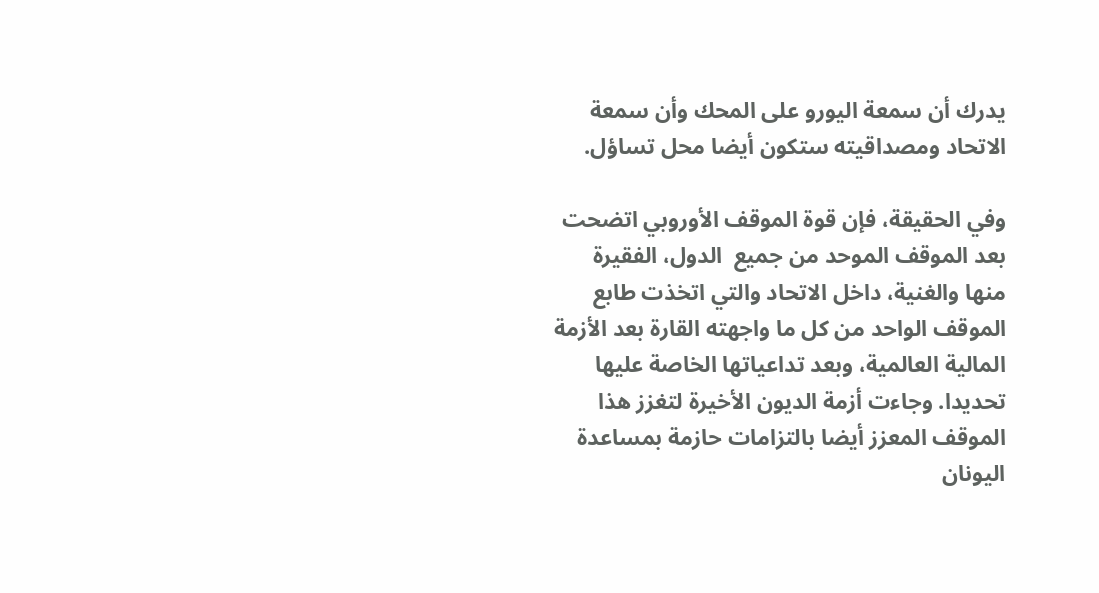يدرك أن سمعة اليورو على المحك وأن سمعة الاتحاد ومصداقيته ستكون أيضا محل تساؤل.

وفي الحقيقة، فإن قوة الموقف الأوروبي اتضحت بعد الموقف الموحد من جميع  الدول، الفقيرة منها والغنية، داخل الاتحاد والتي اتخذت طابع الموقف الواحد من كل ما واجهته القارة بعد الأزمة المالية العالمية، وبعد تداعياتها الخاصة عليها تحديدا. وجاءت أزمة الديون الأخيرة لتغزز هذا الموقف المعزز أيضا بالتزامات حازمة بمساعدة اليونان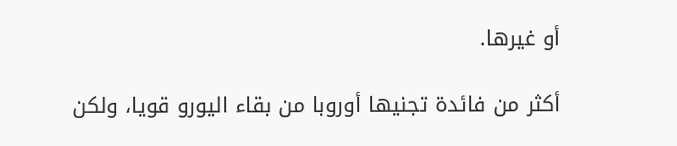أو غيرها.

أكثر من فائدة تجنيها أوروبا من بقاء اليورو قويا، ولكن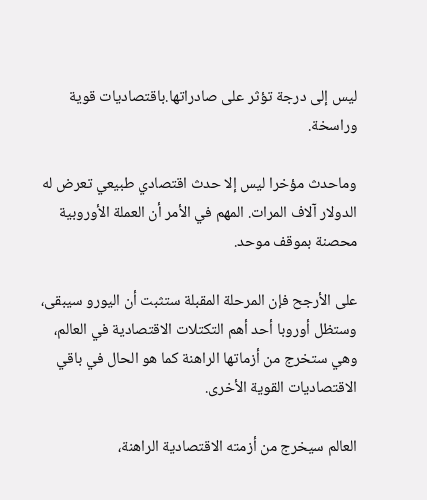ليس إلى درجة تؤثر على صادراتها.باقتصاديات قوية وراسخة.

وماحدث مؤخرا ليس إلا حدث اقتصادي طبيعي تعرض له الدولار آلاف المرات. المهم في الأمر أن العملة الأوروبية محصنة بموقف موحد.

على الأرجح فإن المرحلة المقبلة ستثبت أن اليورو سيبقى، وستظل أوروبا أحد أهم التكتلات الاقتصادية في العالم، وهي ستخرج من أزماتها الراهنة كما هو الحال في باقي الاقتصاديات القوية الأخرى.

العالم سيخرج من أزمته الاقتصادية الراهنة،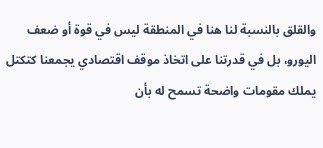والقلق بالنسبة لنا هنا في المنطقة ليس في قوة أو ضعف اليورو، بل في قدرتنا على اتخاذ موقف اقتصادي يجمعنا كتكتل يملك مقومات واضحة تسمح له بأن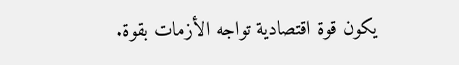يكون قوة اقتصادية تواجه الأزمات بقوة.